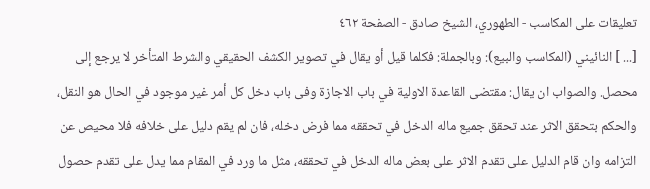تعليقات على المكاسب - الطهوري، الشيخ صادق - الصفحة ٤٦٢
[... ] النائيني (المكاسب والبيع): وبالجملة: فكلما قيل أو يقال في تصوير الكشف الحقيقي والشرط المتأخر لا يرجع إلى محصل. والصواب ان يقال: مقتضى القاعدة الاولية في باب الاجازة وفى باب دخل كل أمر غير موجود في الحال هو النقل، والحكم بتحقق الاثر عند تحقق جميع ماله الدخل في تحققه مما فرض دخله، فان لم يقم دليل على خلافه فلا محيص عن التزامه وان قام الدليل على تقدم الاثر على بعض ماله الدخل في تحققه، مثل ما ورد في المقام مما يدل على تقدم حصول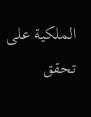الملكية على تحقق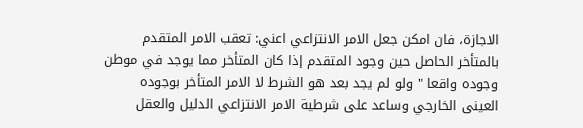الاجازة، فان امكن جعل الامر الانتزاعي اعني: تعقب الامر المتقدم بالمتأخر الحاصل حين وجود المتقدم إذا كان المتأخر مما يوجد في موطن وجوده واقعا " ولو لم يجد بعد هو الشرط لا الامر المتأخر بوجوده العينى الخارجي وساعد على شرطية الامر الانتزاعي الدليل والعقل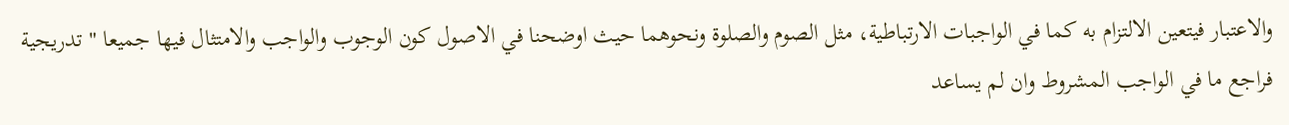والاعتبار فيتعين الالتزام به كما في الواجبات الارتباطية، مثل الصوم والصلوة ونحوهما حيث اوضحنا في الاصول كون الوجوب والواجب والامتثال فيها جميعا " تدريجية فراجع ما في الواجب المشروط وان لم يساعد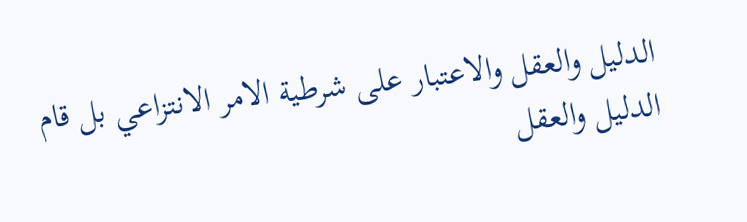الدليل والعقل والاعتبار على شرطية الامر الانتزاعي بل قام الدليل والعقل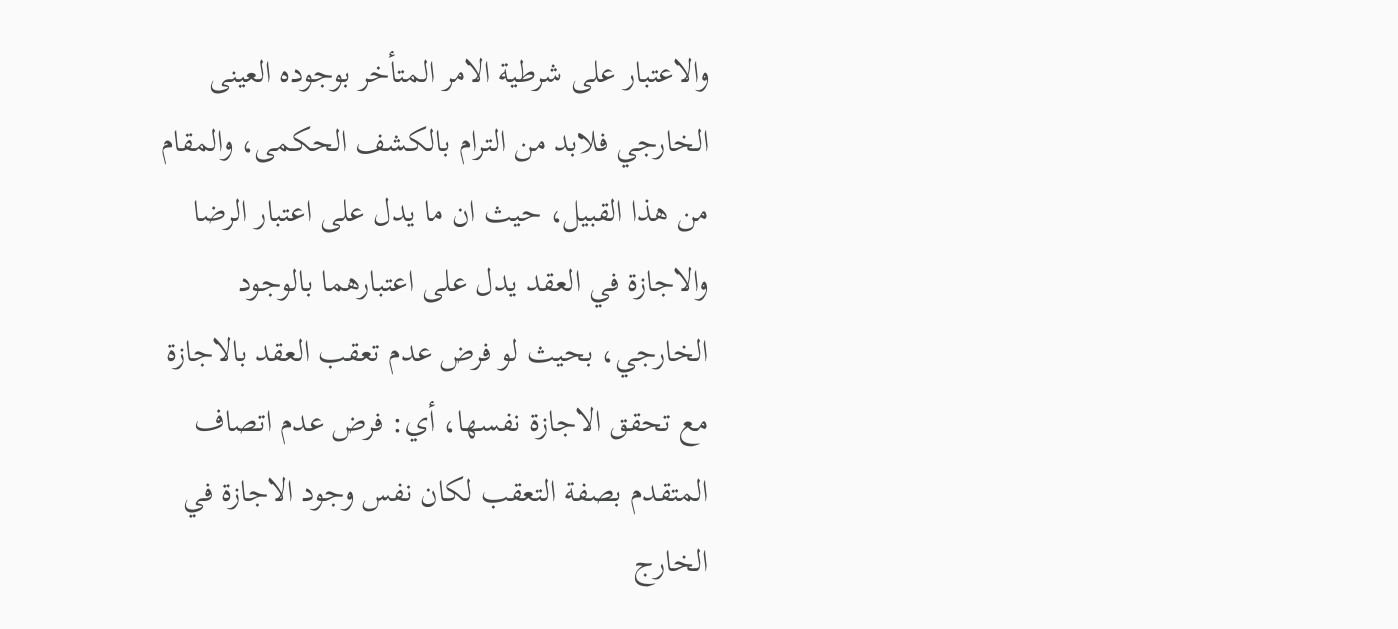والاعتبار على شرطية الامر المتأخر بوجوده العينى الخارجي فلابد من الترام بالكشف الحكمى، والمقام من هذا القبيل، حيث ان ما يدل على اعتبار الرضا والاجازة في العقد يدل على اعتبارهما بالوجود الخارجي، بحيث لو فرض عدم تعقب العقد بالاجازة مع تحقق الاجازة نفسها، أي: فرض عدم اتصاف المتقدم بصفة التعقب لكان نفس وجود الاجازة في الخارج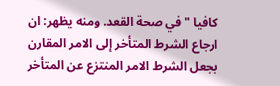كافيا " في صحة القعد. ومنه يظهر: ان ارجاع الشرط المتأخر إلى الامر المقارن بجعل الشرط الامر المنتزع عن المتأخر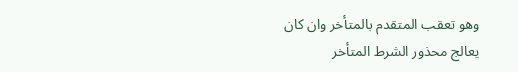وهو تعقب المتقدم بالمتأخر وان كان يعالج محذور الشرط المتأخر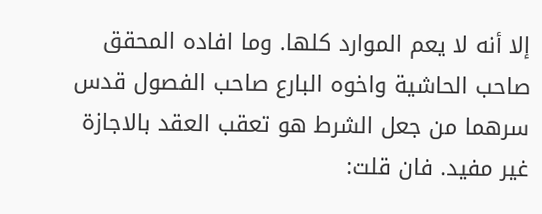إلا أنه لا يعم الموارد كلها. وما افاده المحقق صاحب الحاشية واخوه البارع صاحب الفصول قدس سرهما من جعل الشرط هو تعقب العقد بالاجازة غير مفيد. فان قلت: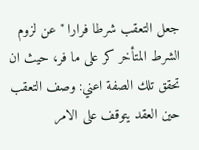جعل التعقب شرطا فرارا " عن لزوم الشرط المتأخر كر على ما فر، حيث ان تحقق تلك الصفة اعني: وصف التعقب حين العقد يتوقف على الامر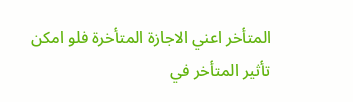المتأخر اعني الاجازة المتأخرة فلو امكن تأثير المتأخر في